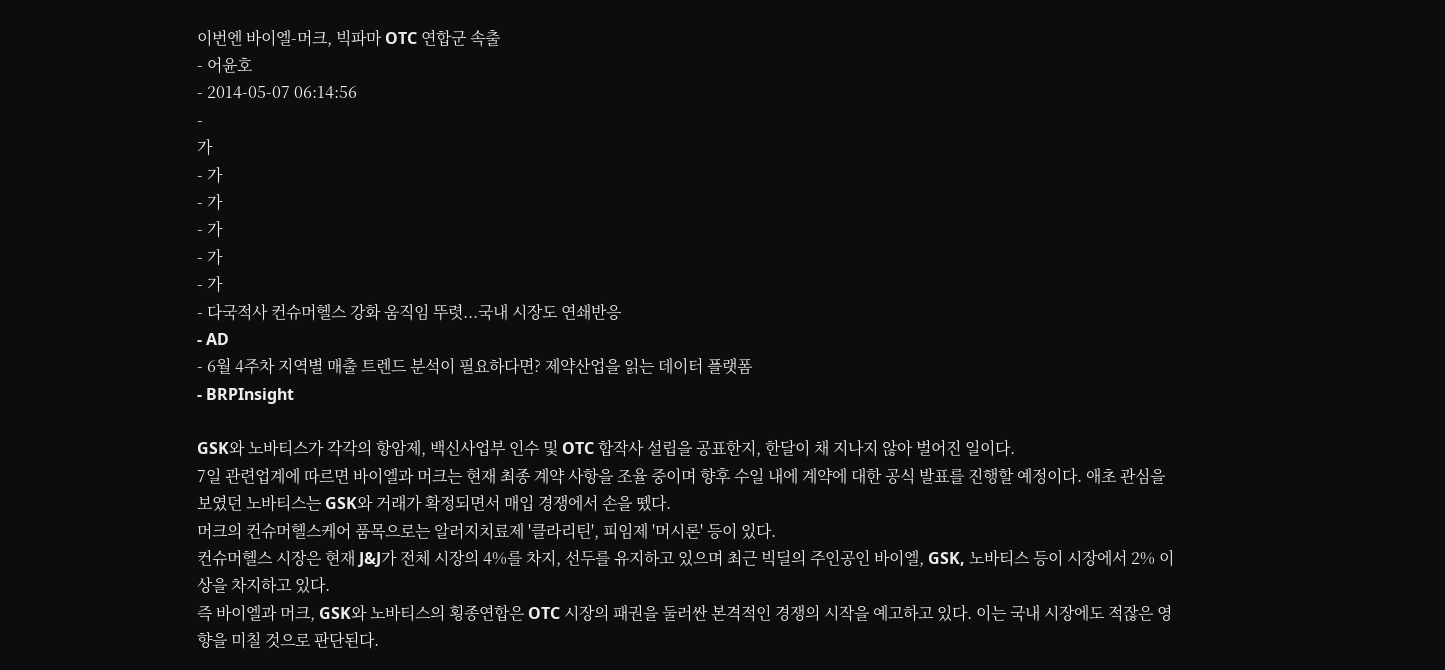이번엔 바이엘-머크, 빅파마 OTC 연합군 속출
- 어윤호
- 2014-05-07 06:14:56
-
가
- 가
- 가
- 가
- 가
- 가
- 다국적사 컨슈머헬스 강화 움직임 뚜렷...국내 시장도 연쇄반응
- AD
- 6월 4주차 지역별 매출 트렌드 분석이 필요하다면? 제약산업을 읽는 데이터 플랫폼
- BRPInsight

GSK와 노바티스가 각각의 항암제, 백신사업부 인수 및 OTC 합작사 설립을 공표한지, 한달이 채 지나지 않아 벌어진 일이다.
7일 관련업계에 따르면 바이엘과 머크는 현재 최종 계약 사항을 조율 중이며 향후 수일 내에 계약에 대한 공식 발표를 진행할 예정이다. 애초 관심을 보였던 노바티스는 GSK와 거래가 확정되면서 매입 경쟁에서 손을 뗐다.
머크의 컨슈머헬스케어 품목으로는 알러지치료제 '클라리틴', 피임제 '머시론' 등이 있다.
컨슈머헬스 시장은 현재 J&J가 전체 시장의 4%를 차지, 선두를 유지하고 있으며 최근 빅딜의 주인공인 바이엘, GSK, 노바티스 등이 시장에서 2% 이상을 차지하고 있다.
즉 바이엘과 머크, GSK와 노바티스의 횡종연합은 OTC 시장의 패권을 둘러싼 본격적인 경쟁의 시작을 예고하고 있다. 이는 국내 시장에도 적잖은 영향을 미칠 것으로 판단된다.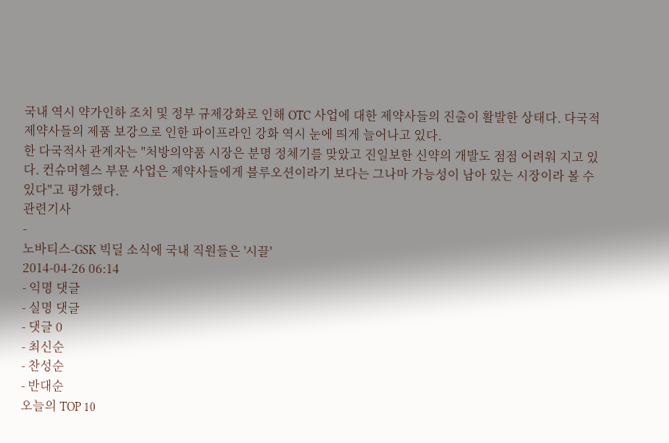국내 역시 약가인하 조치 및 정부 규제강화로 인해 OTC 사업에 대한 제약사들의 진출이 활발한 상태다. 다국적제약사들의 제품 보강으로 인한 파이프라인 강화 역시 눈에 띄게 늘어나고 있다.
한 다국적사 관계자는 "처방의약품 시장은 분명 정체기를 맞았고 진일보한 신약의 개발도 점점 어려워 지고 있다. 컨슈머헬스 부문 사업은 제약사들에게 블루오션이라기 보다는 그나마 가능성이 남아 있는 시장이라 볼 수 있다"고 평가했다.
관련기사
-
노바티스-GSK 빅딜 소식에 국내 직원들은 '시끌'
2014-04-26 06:14
- 익명 댓글
- 실명 댓글
- 댓글 0
- 최신순
- 찬성순
- 반대순
오늘의 TOP 10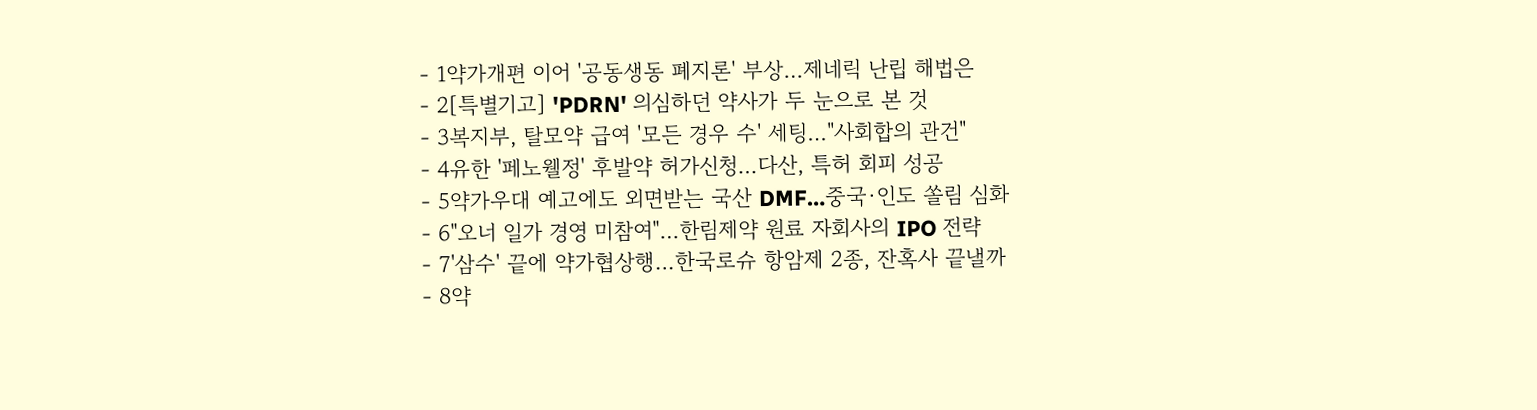- 1약가개편 이어 '공동생동 폐지론' 부상…제네릭 난립 해법은
- 2[특별기고] 'PDRN' 의심하던 약사가 두 눈으로 본 것
- 3복지부, 탈모약 급여 '모든 경우 수' 세팅…"사회합의 관건"
- 4유한 '페노웰정' 후발약 허가신청…다산, 특허 회피 성공
- 5약가우대 예고에도 외면받는 국산 DMF…중국·인도 쏠림 심화
- 6"오너 일가 경영 미참여"…한림제약 원료 자회사의 IPO 전략
- 7'삼수' 끝에 약가협상행…한국로슈 항암제 2종, 잔혹사 끝낼까
- 8약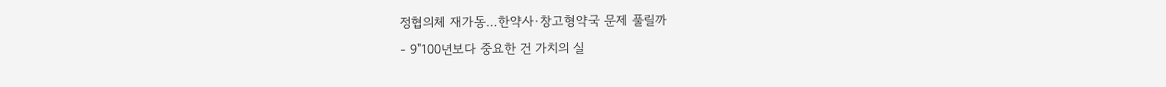정협의체 재가동…한약사·창고형약국 문제 풀릴까
- 9"100년보다 중요한 건 가치의 실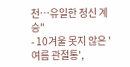천…유일한 정신 계승"
- 10겨울 못지 않은 '여름 관절통',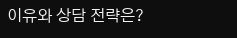이유와 상담 전략은?